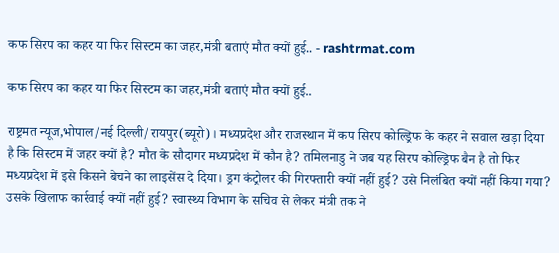कफ सिरप का कहर या फिर सिस्टम का जहर,मंत्री बताएं मौत क्यों हुई.. - rashtrmat.com

कफ सिरप का कहर या फिर सिस्टम का जहर,मंत्री बताएं मौत क्यों हुई..

राष्ट्रमत न्यूज,भोपाल/नई दिल्ली/रायपुर(ब्यूरो)। मध्यप्रदेश और राजस्थान में कप सिरप कोल्ड्रिफ के कहर ने सवाल खड़ा दिया है कि सिस्टम में जहर क्यों है? मौत के सौदागर मध्यप्रदेश में कौन है? तमिलनाडु ने जब यह सिरप कोल्ड्रिफ बैन है तो फिर मध्यप्रदेश में इसे किसने बेचने का लाइसेंस दे दिया। ड्रग कंट्रोलर की गिरफ्तारी क्यों नहीं हुई? उसे निलंबित क्यों नहीं किया गया? उसके खिलाफ कार्रवाई क्यों नहीं हुई? स्वास्थ्य विभाग के सचिव से लेकर मंत्री तक ने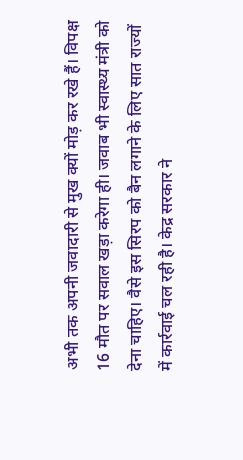अभी तक अपनी जवादारी से मुख क्यों मोड़ कर रखे हैं। विपक्ष 16 मौत पर सवाल खड़ा करेगा ही। जवाब भी स्वास्थ्य मंत्री को देना चाहिए। वैसे इस सिरप को बैन लगाने के लिए सात राज्यों में कार्रवाई चल रही है। केद्र सरकार ने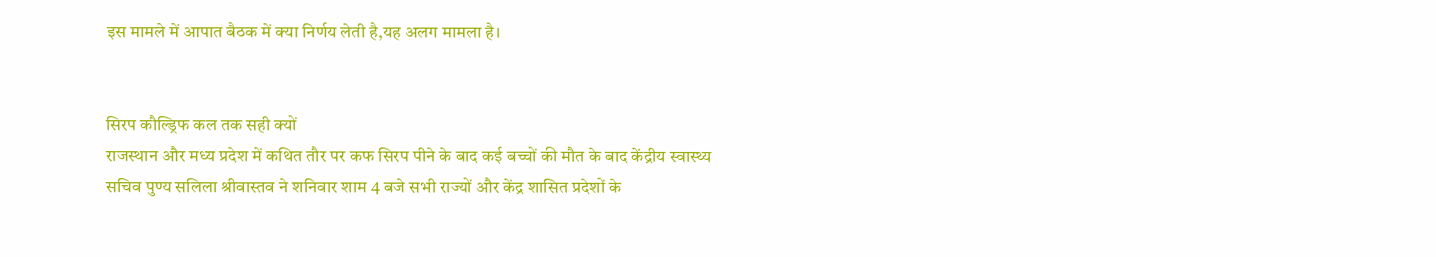इस मामले में आपात बैठक में क्या निर्णय लेती है,यह अलग मामला है।


सिरप कौल्ड्रिफ कल तक सही क्यों
राजस्थान और मध्य प्रदेश में कथित तौर पर कफ सिरप पीने के बाद कई बच्चों की मौत के बाद केंद्रीय स्वास्थ्य सचिव पुण्य सलिला श्रीवास्तव ने शनिवार शाम 4 बजे सभी राज्यों और केंद्र शासित प्रदेशों के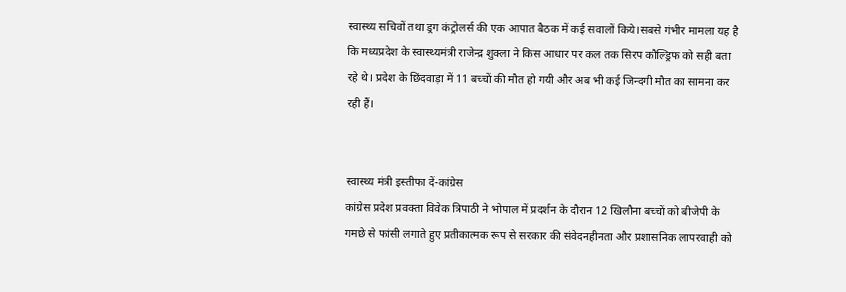स्वास्थ्य सचिवों तथा ड्रग कंट्रोलर्स की एक आपात बैठक में कई सवालों किये।सबसे गंभीर मामला यह है कि मध्यप्रदेश के स्वास्थ्यमंत्री राजेन्द्र शुक्ला ने किस आधार पर कल तक सिरप कौल्ड्रिफ को सही बता रहे थे। प्रदेश के छिंदवाड़ा में 11 बच्चों की मौत हो गयी और अब भी कई जिन्दगी मौत का सामना कर रही हैं।


स्वास्थ्य मंत्री इस्तीफा दें-कांग्रेस
कांग्रेस प्रदेश प्रवक्ता विवेक त्रिपाठी ने भोपाल में प्रदर्शन के दौरान 12 खिलौना बच्चों को बीजेपी के गमछे से फांसी लगाते हुए प्रतीकात्मक रूप से सरकार की संवेदनहीनता और प्रशासनिक लापरवाही को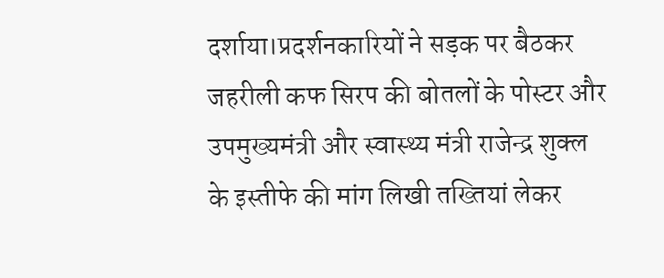दर्शाया।प्रदर्शनकारियों ने सड़क पर बैठकर जहरीली कफ सिरप की बोतलों के पोस्टर और उपमुख्यमंत्री और स्वास्थ्य मंत्री राजेन्द्र शुक्ल के इस्तीफे की मांग लिखी तख्तियां लेकर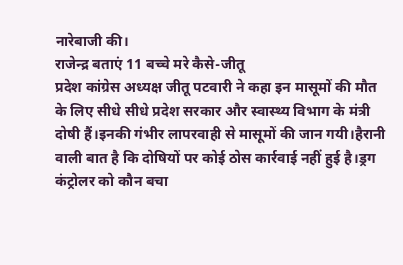नारेबाजी की।
राजेन्द्र बताएं 11 बच्चे मरे कैसे-जीतू
प्रदेश कांग्रेस अध्यक्ष जीतू पटवारी ने कहा इन मासूमों की मौत के लिए सीधे सीधे प्रदेश सरकार और स्वास्थ्य विभाग के मंत्री दोषी हैं।इनकी गंभीर लापरवाही से मासूमों की जान गयी।हैरानी वाली बात है कि दोषियों पर कोई ठोस कार्रवाई नहीं हुई है।ड्रग कंट्रोलर को कौन बचा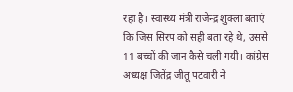रहा है। स्वास्थ्य मंत्री राजेन्द्र शुक्ला बताएं कि जिस सिरप को सही बता रहे थे, उससे 11 बच्चों की जान कैसे चली गयी। कांग्रेस अध्यक्ष जितेंद्र जीतू पटवारी ने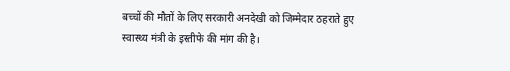बच्चों की मौतों के लिए सरकारी अनदेखी को जिम्मेदार ठहराते हुए स्वास्थ्य मंत्री के इस्तीफे की मांग की है।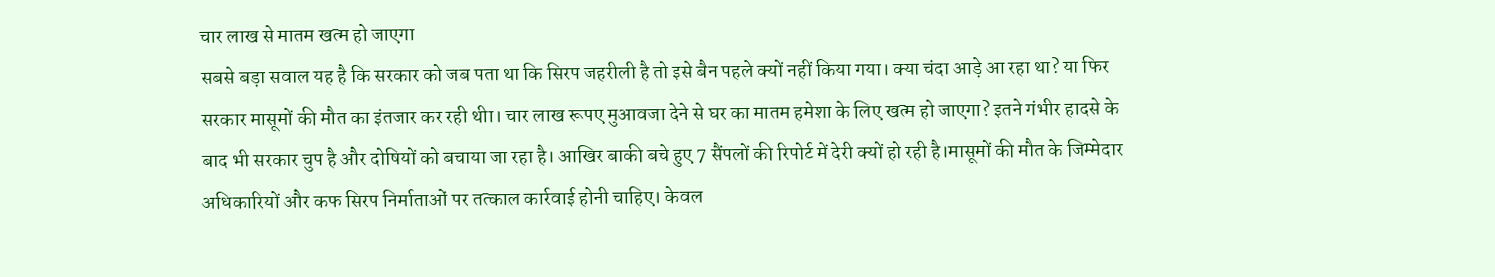चार लाख से मातम खत्म हो जाएगा
सबसे बड़ा सवाल यह है कि सरकार को जब पता था कि सिरप जहरीली है तो इसे बैन पहले क्यों नहीं किया गया। क्या चंदा आड़े आ रहा था? या फिर सरकार मासूमों की मौत का इंतजार कर रही थीा। चार लाख रूपए मुआवजा देने से घर का मातम हमेशा के लिए खत्म हो जाएगा? इतने गंभीर हादसे के बाद भी सरकार चुप है और दोषियों को बचाया जा रहा है। आखिर बाकी बचे हुए 7 सैंपलों की रिपोर्ट में देरी क्यों हो रही है।मासूमों की मौत के जिम्मेदार अधिकारियों और कफ सिरप निर्माताओं पर तत्काल कार्रवाई होनी चाहिए। केवल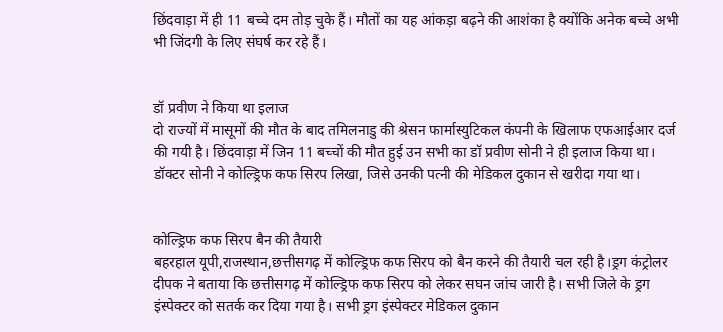छिंदवाड़ा में ही 11 बच्चे दम तोड़ चुके हैं। मौतों का यह आंकड़ा बढ़ने की आशंका है क्योंकि अनेक बच्चे अभी भी जिंदगी के लिए संघर्ष कर रहे हैं।


डॉ प्रवीण ने किया था इलाज
दो राज्यों में मासूमों की मौत के बाद तमिलनाडु की श्रेसन फार्मास्युटिकल कंपनी के खिलाफ एफआईआर दर्ज की गयी है। छिंदवाड़ा में जिन 11 बच्चों की मौत हुई उन सभी का डॉ प्रवीण सोनी ने ही इलाज किया था। डॉक्टर सोनी ने कोल्ड्रिफ कफ सिरप लिखा, जिसे उनकी पत्नी की मेडिकल दुकान से खरीदा गया था।


कोल्ड्रिफ कफ सिरप बैन की तैयारी
बहरहाल यूपी,राजस्थान,छत्तीसगढ़ में कोल्ड्रिफ कफ सिरप को बैन करने की तैयारी चल रही है।ड्रग कंट्रोलर दीपक ने बताया कि छत्तीसगढ़ में कोल्ड्रिफ कफ सिरप को लेकर सघन जांच जारी है। सभी जिले के ड्रग इंस्पेक्टर को सतर्क कर दिया गया है। सभी ड्रग इंस्पेक्टर मेडिकल दुकान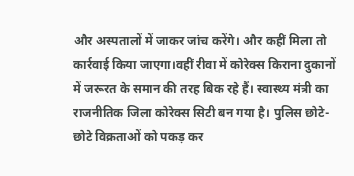और अस्पतालों में जाकर जांच करेंगे। और कहीं मिला तो कार्रवाई किया जाएगा।वहीं रीवा में कोरेक्स किराना दुकानों में जरूरत के समान की तरह बिक रहे हैं। स्वास्थ्य मंत्री का राजनीतिक जिला कोरेक्स सिटी बन गया है। पुलिस छोटे-छोटे विक्रताओं को पकड़ कर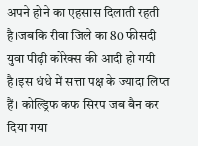अपने होने का एहसास दिलाती रहती है।जबकि रीवा जिले का 80 फीसदी युवा पीढ़ी कोरेक्स की आदी हो गयी है।इस धंधे में सत्ता पक्ष के ज्यादा लिप्त हैं। कोल्ड्रिफ कफ सिरप जब बैन कर दिया गया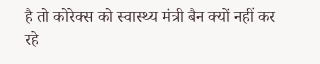है तो कोरेक्स को स्वास्थ्य मंत्री बैन क्यों नहीं कर रहे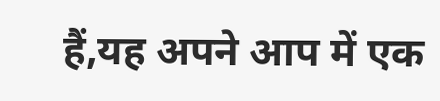हैं,यह अपने आप में एक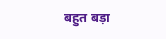बहुत बड़ा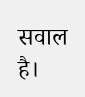सवाल है।